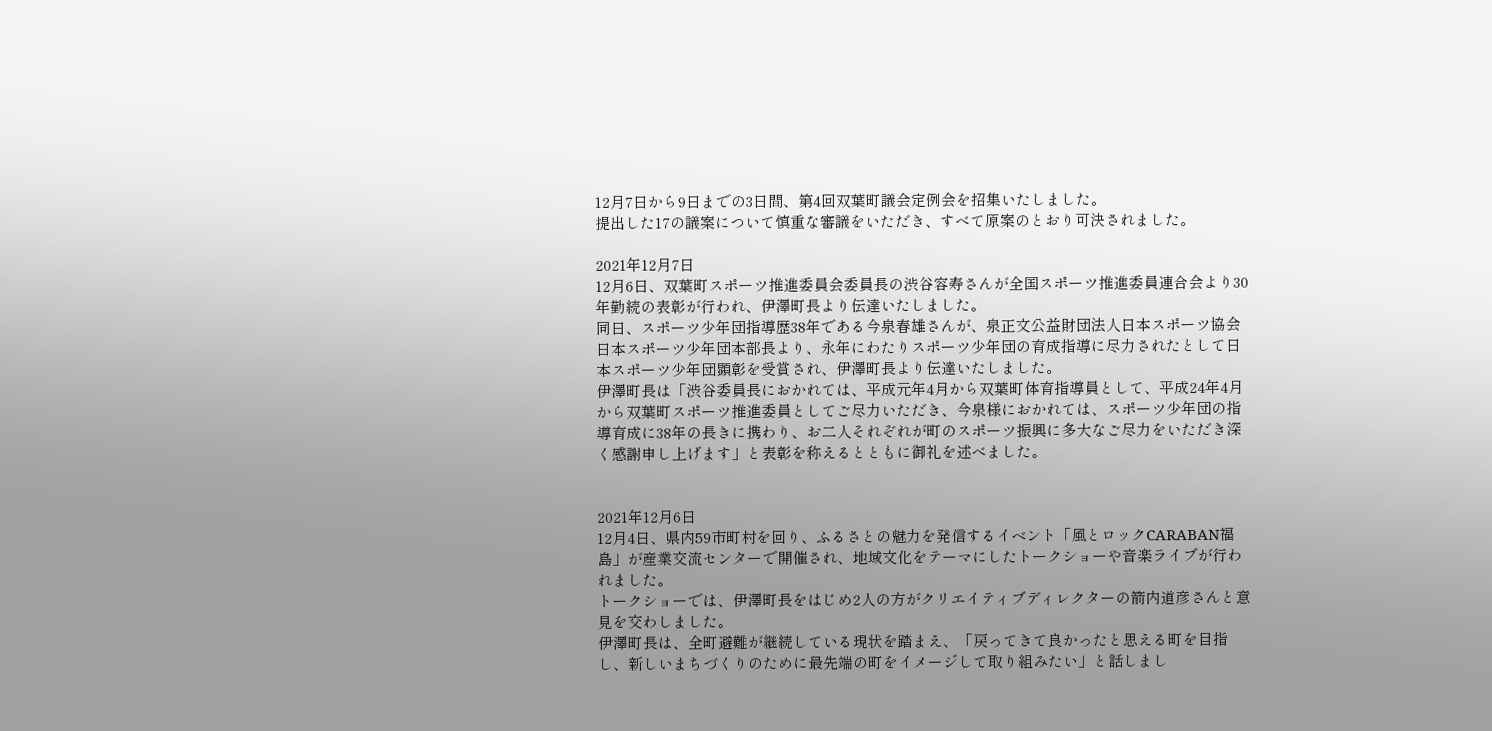12月7日から9日までの3日間、第4回双葉町議会定例会を招集いたしました。
提出した17の議案について慎重な審議をいただき、すべて原案のとおり可決されました。

2021年12月7日
12月6日、双葉町スポーツ推進委員会委員長の渋谷容寿さんが全国スポーツ推進委員連合会より30年勤続の表彰が行われ、伊澤町長より伝達いたしました。
同日、スポーツ少年団指導歴38年である今泉春雄さんが、泉正文公益財団法人日本スポーツ協会日本スポーツ少年団本部長より、永年にわたりスポーツ少年団の育成指導に尽力されたとして日本スポーツ少年団顕彰を受賞され、伊澤町長より伝達いたしました。
伊澤町長は「渋谷委員長におかれては、平成元年4月から双葉町体育指導員として、平成24年4月から双葉町スポーツ推進委員としてご尽力いただき、今泉様におかれては、スポーツ少年団の指導育成に38年の長きに携わり、お二人それぞれが町のスポーツ振興に多大なご尽力をいただき深く感謝申し上げます」と表彰を称えるとともに御礼を述べました。


2021年12月6日
12月4日、県内59市町村を回り、ふるさとの魅力を発信するイベント「風とロックCARABAN福島」が産業交流センターで開催され、地域文化をテーマにしたトークショーや音楽ライブが行われました。
トークショーでは、伊澤町長をはじめ2人の方がクリエイティブディレクターの箭内道彦さんと意見を交わしました。
伊澤町長は、全町避難が継続している現状を踏まえ、「戻ってきて良かったと思える町を目指し、新しいまちづくりのために最先端の町をイメージして取り組みたい」と話しまし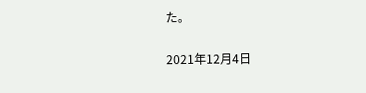た。

2021年12月4日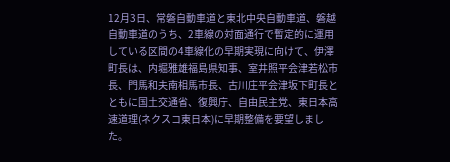12月3日、常磐自動車道と東北中央自動車道、磐越自動車道のうち、2車線の対面通行で暫定的に運用している区間の4車線化の早期実現に向けて、伊澤町長は、内堀雅雄福島県知事、室井照平会津若松市長、門馬和夫南相馬市長、古川庄平会津坂下町長とともに国土交通省、復興庁、自由民主党、東日本高速道理(ネクスコ東日本)に早期整備を要望しました。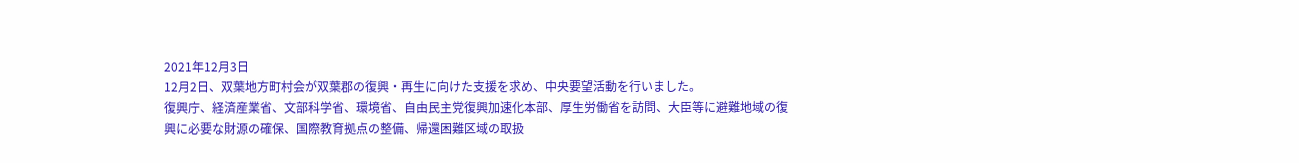2021年12月3日
12月2日、双葉地方町村会が双葉郡の復興・再生に向けた支援を求め、中央要望活動を行いました。
復興庁、経済産業省、文部科学省、環境省、自由民主党復興加速化本部、厚生労働省を訪問、大臣等に避難地域の復興に必要な財源の確保、国際教育拠点の整備、帰還困難区域の取扱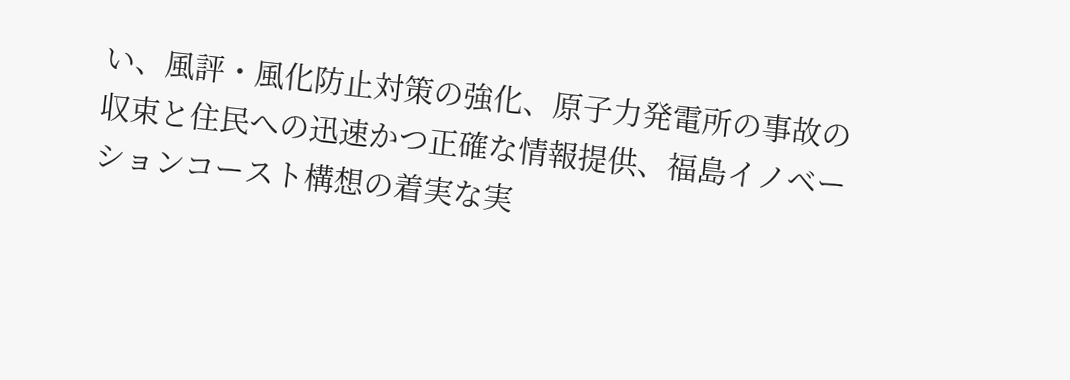い、風評・風化防止対策の強化、原子力発電所の事故の収束と住民への迅速かつ正確な情報提供、福島イノベーションコースト構想の着実な実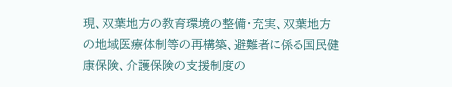現、双葉地方の教育環境の整備・充実、双葉地方の地域医療体制等の再構築、避難者に係る国民健康保険、介護保険の支援制度の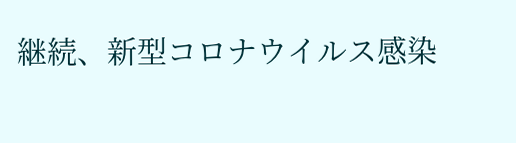継続、新型コロナウイルス感染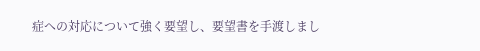症への対応について強く要望し、要望書を手渡しまし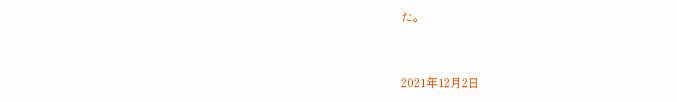た。


2021年12月2日